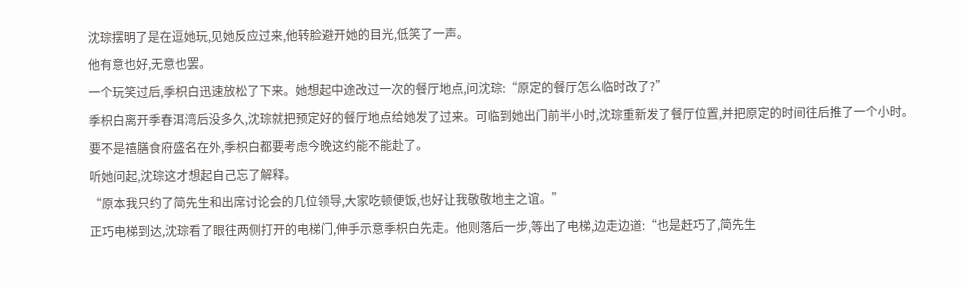沈琮摆明了是在逗她玩,见她反应过来,他转脸避开她的目光,低笑了一声。
他有意也好,无意也罢。
一个玩笑过后,季枳白迅速放松了下来。她想起中途改过一次的餐厅地点,问沈琮:“原定的餐厅怎么临时改了?”
季枳白离开季春洱湾后没多久,沈琮就把预定好的餐厅地点给她发了过来。可临到她出门前半小时,沈琮重新发了餐厅位置,并把原定的时间往后推了一个小时。
要不是禧膳食府盛名在外,季枳白都要考虑今晚这约能不能赴了。
听她问起,沈琮这才想起自己忘了解释。
“原本我只约了简先生和出席讨论会的几位领导,大家吃顿便饭,也好让我敬敬地主之谊。”
正巧电梯到达,沈琮看了眼往两侧打开的电梯门,伸手示意季枳白先走。他则落后一步,等出了电梯,边走边道:“也是赶巧了,简先生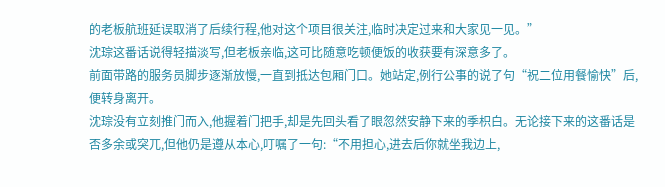的老板航班延误取消了后续行程,他对这个项目很关注,临时决定过来和大家见一见。”
沈琮这番话说得轻描淡写,但老板亲临,这可比随意吃顿便饭的收获要有深意多了。
前面带路的服务员脚步逐渐放慢,一直到抵达包厢门口。她站定,例行公事的说了句“祝二位用餐愉快”后,便转身离开。
沈琮没有立刻推门而入,他握着门把手,却是先回头看了眼忽然安静下来的季枳白。无论接下来的这番话是否多余或突兀,但他仍是遵从本心,叮嘱了一句:“不用担心,进去后你就坐我边上,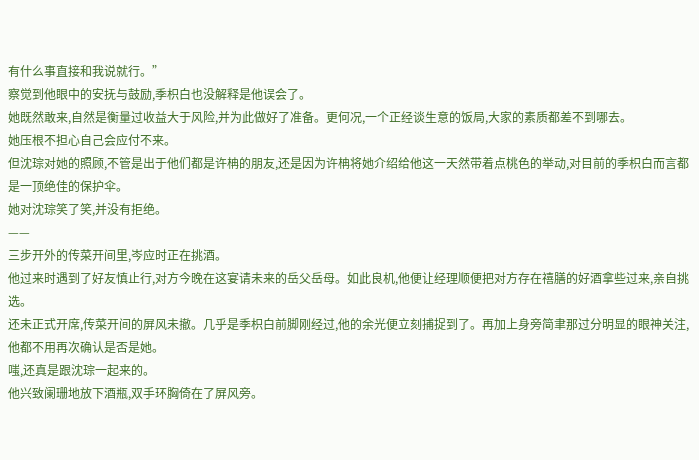有什么事直接和我说就行。”
察觉到他眼中的安抚与鼓励,季枳白也没解释是他误会了。
她既然敢来,自然是衡量过收益大于风险,并为此做好了准备。更何况,一个正经谈生意的饭局,大家的素质都差不到哪去。
她压根不担心自己会应付不来。
但沈琮对她的照顾,不管是出于他们都是许柟的朋友,还是因为许柟将她介绍给他这一天然带着点桃色的举动,对目前的季枳白而言都是一顶绝佳的保护伞。
她对沈琮笑了笑,并没有拒绝。
——
三步开外的传菜开间里,岑应时正在挑酒。
他过来时遇到了好友慎止行,对方今晚在这宴请未来的岳父岳母。如此良机,他便让经理顺便把对方存在禧膳的好酒拿些过来,亲自挑选。
还未正式开席,传菜开间的屏风未撤。几乎是季枳白前脚刚经过,他的余光便立刻捕捉到了。再加上身旁简聿那过分明显的眼神关注,他都不用再次确认是否是她。
嗤,还真是跟沈琮一起来的。
他兴致阑珊地放下酒瓶,双手环胸倚在了屏风旁。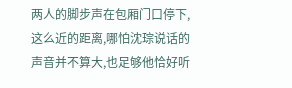两人的脚步声在包厢门口停下,这么近的距离,哪怕沈琮说话的声音并不算大,也足够他恰好听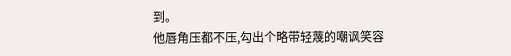到。
他唇角压都不压,勾出个略带轻蔑的嘲讽笑容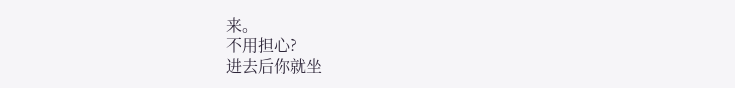来。
不用担心?
进去后你就坐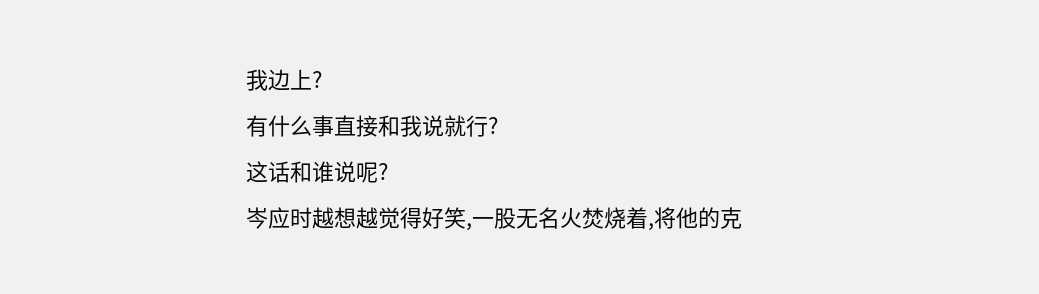我边上?
有什么事直接和我说就行?
这话和谁说呢?
岑应时越想越觉得好笑,一股无名火焚烧着,将他的克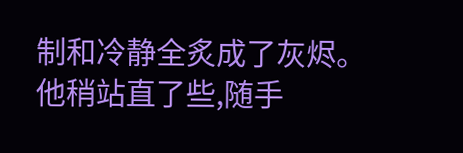制和冷静全炙成了灰烬。
他稍站直了些,随手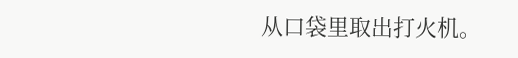从口袋里取出打火机。